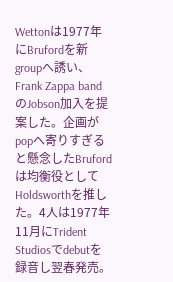Wettonは1977年にBrufordを新groupへ誘い、Frank Zappa bandのJobson加入を提案した。企画がpopへ寄りすぎると懸念したBrufordは均衡役としてHoldsworthを推した。4人は1977年11月にTrident Studiosでdebutを録音し翌春発売。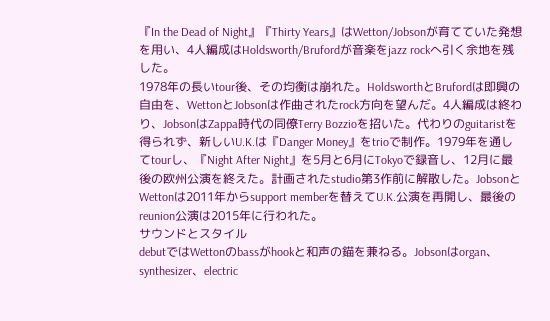『In the Dead of Night』『Thirty Years』はWetton/Jobsonが育てていた発想を用い、4人編成はHoldsworth/Brufordが音楽をjazz rockへ引く余地を残した。
1978年の長いtour後、その均衡は崩れた。HoldsworthとBrufordは即興の自由を、WettonとJobsonは作曲されたrock方向を望んだ。4人編成は終わり、JobsonはZappa時代の同僚Terry Bozzioを招いた。代わりのguitaristを得られず、新しいU.K.は『Danger Money』をtrioで制作。1979年を通してtourし、『Night After Night』を5月と6月にTokyoで録音し、12月に最後の欧州公演を終えた。計画されたstudio第3作前に解散した。JobsonとWettonは2011年からsupport memberを替えてU.K.公演を再開し、最後のreunion公演は2015年に行われた。
サウンドとスタイル
debutではWettonのbassがhookと和声の錨を兼ねる。Jobsonはorgan、synthesizer、electric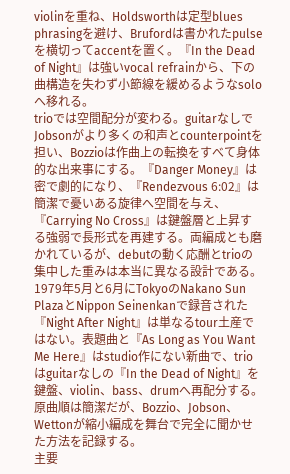violinを重ね、Holdsworthは定型blues phrasingを避け、Brufordは書かれたpulseを横切ってaccentを置く。『In the Dead of Night』は強いvocal refrainから、下の曲構造を失わず小節線を緩めるようなsoloへ移れる。
trioでは空間配分が変わる。guitarなしでJobsonがより多くの和声とcounterpointを担い、Bozzioは作曲上の転換をすべて身体的な出来事にする。『Danger Money』は密で劇的になり、『Rendezvous 6:02』は簡潔で憂いある旋律へ空間を与え、『Carrying No Cross』は鍵盤層と上昇する強弱で長形式を再建する。両編成とも磨かれているが、debutの動く応酬とtrioの集中した重みは本当に異なる設計である。
1979年5月と6月にTokyoのNakano Sun PlazaとNippon Seinenkanで録音された『Night After Night』は単なるtour土産ではない。表題曲と『As Long as You Want Me Here』はstudio作にない新曲で、trioはguitarなしの『In the Dead of Night』を鍵盤、violin、bass、drumへ再配分する。原曲順は簡潔だが、Bozzio、Jobson、Wettonが縮小編成を舞台で完全に聞かせた方法を記録する。
主要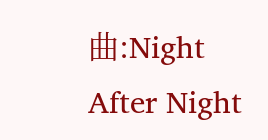曲:Night After Night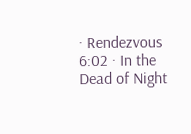· Rendezvous 6:02 · In the Dead of Night